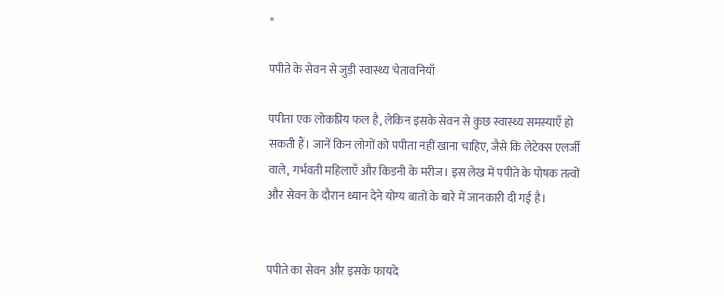×

पपीते के सेवन से जुड़ी स्वास्थ्य चेतावनियाँ

पपीता एक लोकप्रिय फल है, लेकिन इसके सेवन से कुछ स्वास्थ्य समस्याएँ हो सकती हैं। जानें किन लोगों को पपीता नहीं खाना चाहिए, जैसे कि लेटेक्स एलर्जी वाले, गर्भवती महिलाएँ और किडनी के मरीज। इस लेख में पपीते के पोषक तत्वों और सेवन के दौरान ध्यान देने योग्य बातों के बारे में जानकारी दी गई है।


पपीते का सेवन और इसके फायदे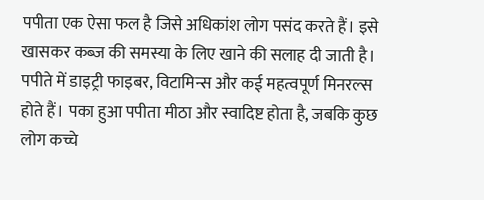पपीता एक ऐसा फल है जिसे अधिकांश लोग पसंद करते हैं। इसे खासकर कब्ज की समस्या के लिए खाने की सलाह दी जाती है। पपीते में डाइट्री फाइबर, विटामिन्स और कई महत्वपूर्ण मिनरल्स होते हैं। पका हुआ पपीता मीठा और स्वादिष्ट होता है, जबकि कुछ लोग कच्चे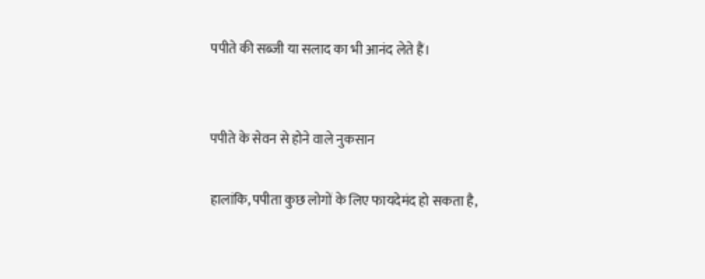पपीते की सब्जी या सलाद का भी आनंद लेते हैं।


पपीते के सेवन से होने वाले नुकसान

हालांकि, पपीता कुछ लोगों के लिए फायदेमंद हो सकता है,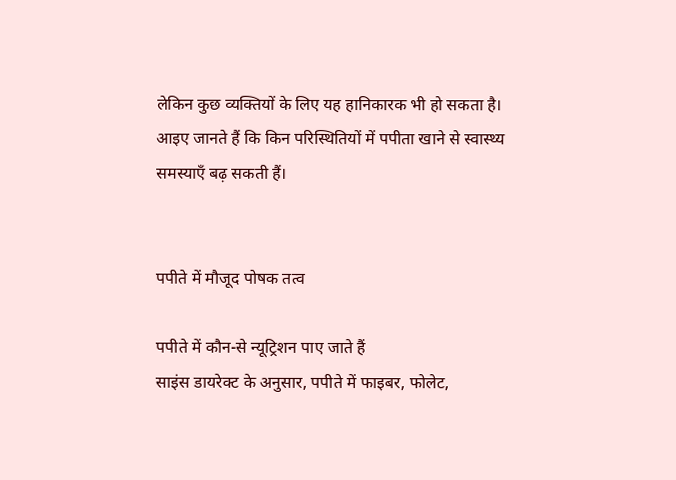लेकिन कुछ व्यक्तियों के लिए यह हानिकारक भी हो सकता है। आइए जानते हैं कि किन परिस्थितियों में पपीता खाने से स्वास्थ्य समस्याएँ बढ़ सकती हैं।


पपीते में मौजूद पोषक तत्व

पपीते में कौन-से न्यूट्रिशन पाए जाते हैं
साइंस डायरेक्ट के अनुसार, पपीते में फाइबर, फोलेट,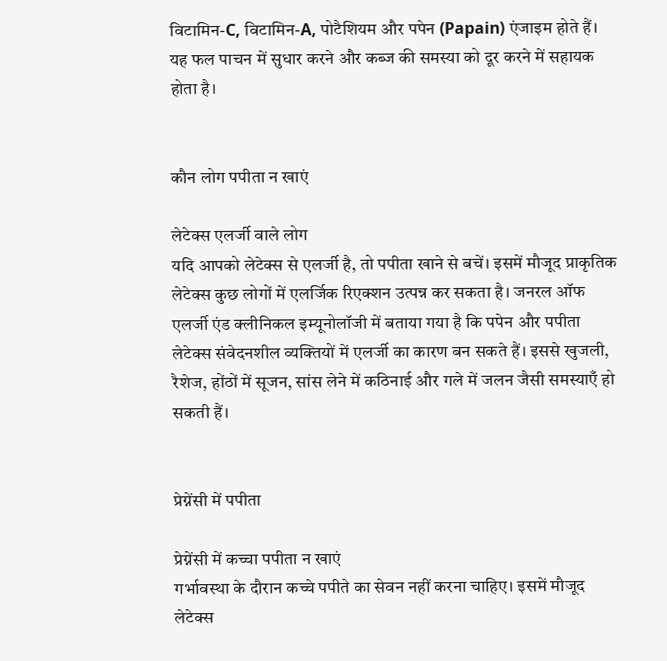विटामिन-C, विटामिन-A, पोटैशियम और पपेन (Papain) एंजाइम होते हैं। यह फल पाचन में सुधार करने और कब्ज की समस्या को दूर करने में सहायक होता है।


कौन लोग पपीता न खाएं

लेटेक्स एलर्जी वाले लोग
यदि आपको लेटेक्स से एलर्जी है, तो पपीता खाने से बचें। इसमें मौजूद प्राकृतिक लेटेक्स कुछ लोगों में एलर्जिक रिएक्शन उत्पन्न कर सकता है। जनरल ऑफ एलर्जी एंड क्लीनिकल इम्यूनोलॉजी में बताया गया है कि पपेन और पपीता लेटेक्स संवेदनशील व्यक्तियों में एलर्जी का कारण बन सकते हैं। इससे खुजली, रैशेज, होंठों में सूजन, सांस लेने में कठिनाई और गले में जलन जैसी समस्याएँ हो सकती हैं।


प्रेग्नेंसी में पपीता

प्रेग्नेंसी में कच्चा पपीता न खाएं
गर्भावस्था के दौरान कच्चे पपीते का सेवन नहीं करना चाहिए। इसमें मौजूद लेटेक्स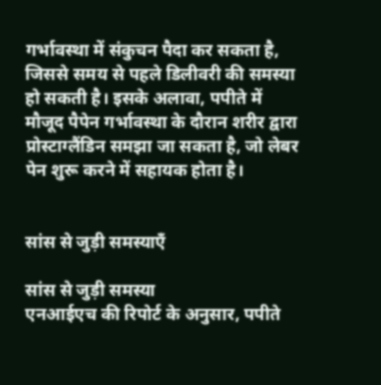गर्भावस्था में संकुचन पैदा कर सकता है, जिससे समय से पहले डिलीवरी की समस्या हो सकती है। इसके अलावा, पपीते में मौजूद पैपेन गर्भावस्था के दौरान शरीर द्वारा प्रोस्टाग्लैंडिन समझा जा सकता है, जो लेबर पेन शुरू करने में सहायक होता है।


सांस से जुड़ी समस्याएँ

सांस से जुड़ी समस्या
एनआईएच की रिपोर्ट के अनुसार, पपीते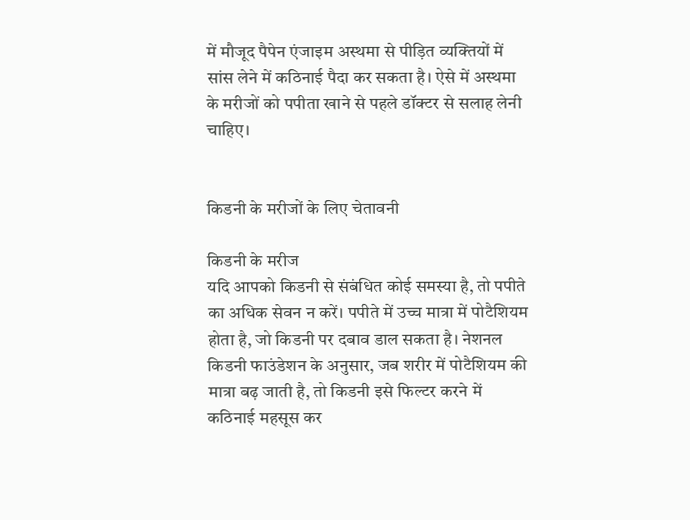में मौजूद पैपेन एंजाइम अस्थमा से पीड़ित व्यक्तियों में सांस लेने में कठिनाई पैदा कर सकता है। ऐसे में अस्थमा के मरीजों को पपीता खाने से पहले डॉक्टर से सलाह लेनी चाहिए।


किडनी के मरीजों के लिए चेतावनी

किडनी के मरीज
यदि आपको किडनी से संबंधित कोई समस्या है, तो पपीते का अधिक सेवन न करें। पपीते में उच्च मात्रा में पोटैशियम होता है, जो किडनी पर दबाव डाल सकता है। नेशनल किडनी फाउंडेशन के अनुसार, जब शरीर में पोटैशियम की मात्रा बढ़ जाती है, तो किडनी इसे फिल्टर करने में कठिनाई महसूस कर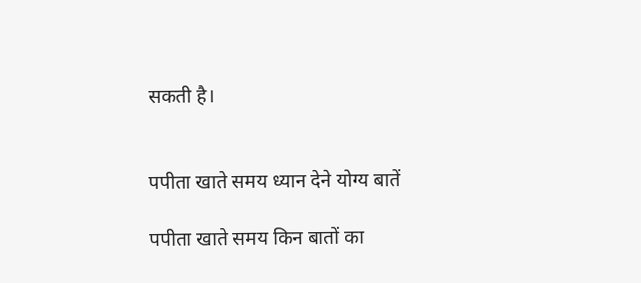सकती है।


पपीता खाते समय ध्यान देने योग्य बातें

पपीता खाते समय किन बातों का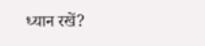ध्यान रखें?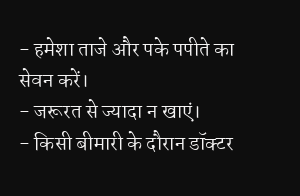- हमेशा ताजे और पके पपीते का सेवन करें।
- जरूरत से ज्यादा न खाएं।
- किसी बीमारी के दौरान डॉक्टर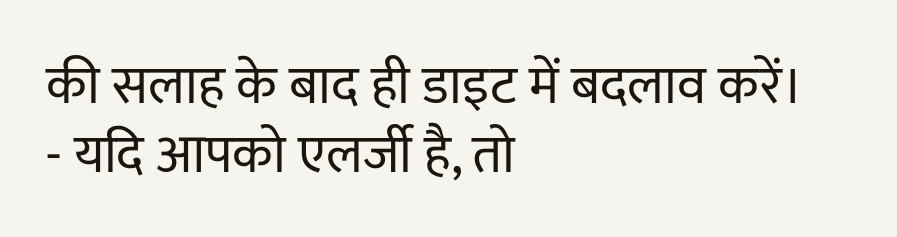की सलाह के बाद ही डाइट में बदलाव करें।
- यदि आपको एलर्जी है, तो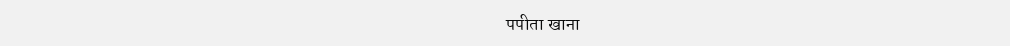पपीता खाना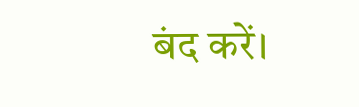बंद करें।